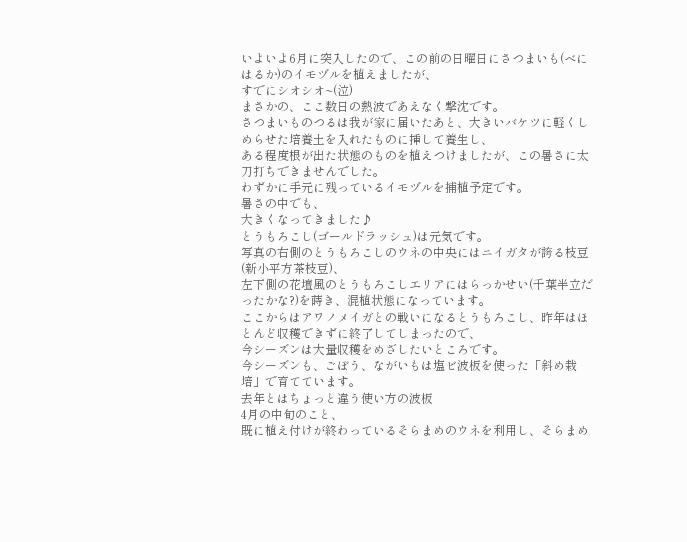いよいよ6月に突入したので、この前の日曜日にさつまいも(べにはるか)のイモヅルを植えましたが、
すでにシオシオ~(泣)
まさかの、ここ数日の熱波であえなく撃沈です。
さつまいものつるは我が家に届いたあと、大きいバケツに軽くしめらせた培養土を入れたものに挿して養生し、
ある程度根が出た状態のものを植えつけましたが、この暑さに太刀打ちできませんでした。
わずかに手元に残っているイモヅルを捕植予定です。
暑さの中でも、
大きくなってきました♪
とうもろこし(ゴールドラッシュ)は元気です。
写真の右側のとうもろこしのウネの中央にはニイガタが誇る枝豆(新小平方茶枝豆)、
左下側の花壇風のとうもろこしエリアにはらっかせい(千葉半立だったかな?)を蒔き、混植状態になっています。
ここからはアワノメイガとの戦いになるとうもろこし、昨年はほとんど収穫できずに終了してしまったので、
今シーズンは大量収穫をめざしたいところです。
今シーズンも、ごぼう、ながいもは塩ビ波板を使った「斜め栽培」で育てています。
去年とはちょっと違う使い方の波板
4月の中旬のこと、
既に植え付けが終わっているそらまめのウネを利用し、そらまめ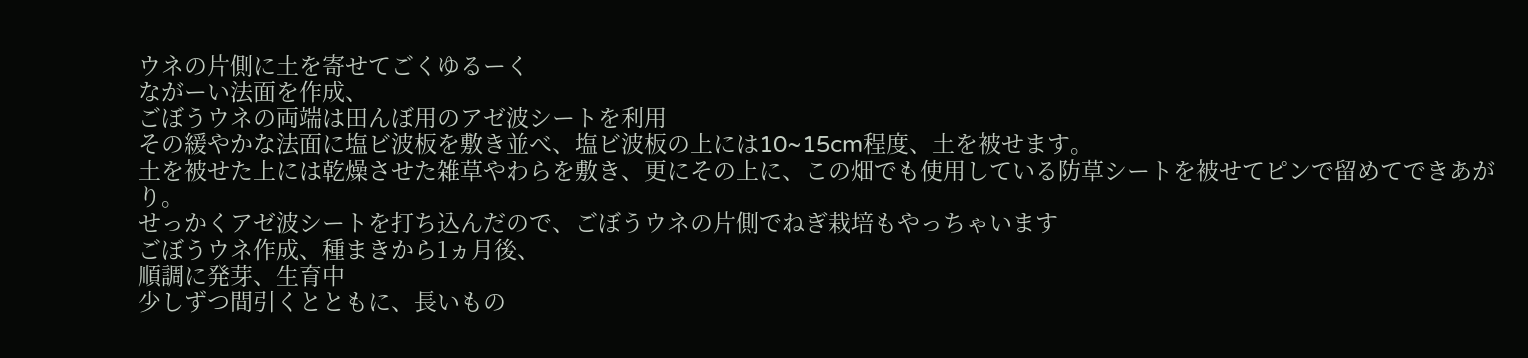ウネの片側に土を寄せてごくゆるーく
ながーい法面を作成、
ごぼうウネの両端は田んぼ用のアゼ波シートを利用
その緩やかな法面に塩ビ波板を敷き並べ、塩ビ波板の上には10~15cm程度、土を被せます。
土を被せた上には乾燥させた雑草やわらを敷き、更にその上に、この畑でも使用している防草シートを被せてピンで留めてできあがり。
せっかくアゼ波シートを打ち込んだので、ごぼうウネの片側でねぎ栽培もやっちゃいます
ごぼうウネ作成、種まきから1ヵ月後、
順調に発芽、生育中
少しずつ間引くとともに、長いもの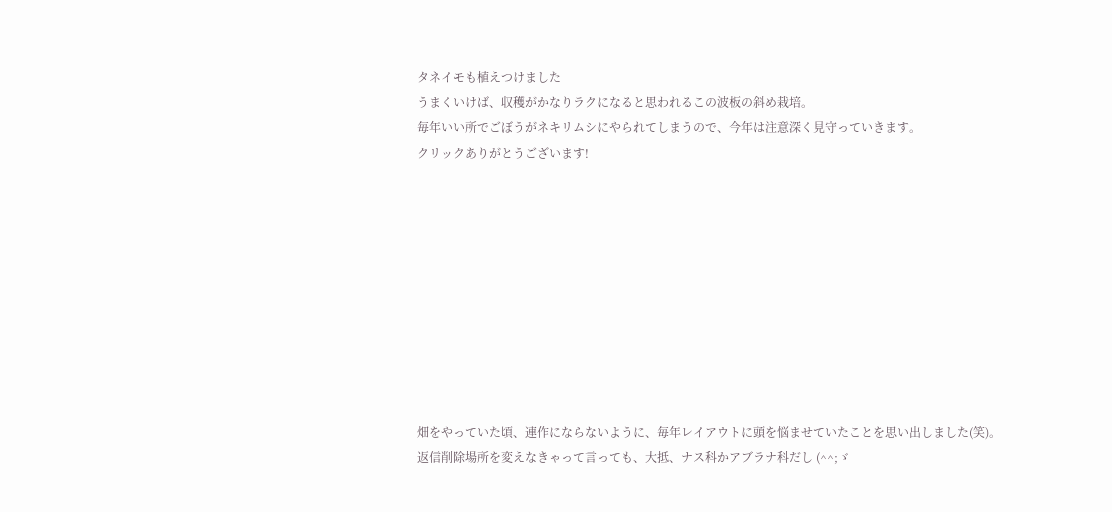タネイモも植えつけました
うまくいけば、収穫がかなりラクになると思われるこの波板の斜め栽培。
毎年いい所でごぼうがネキリムシにやられてしまうので、今年は注意深く見守っていきます。
クリックありがとうございます!










畑をやっていた頃、連作にならないように、毎年レイアウトに頭を悩ませていたことを思い出しました(笑)。
返信削除場所を変えなきゃって言っても、大抵、ナス科かアブラナ科だし (^^;ゞ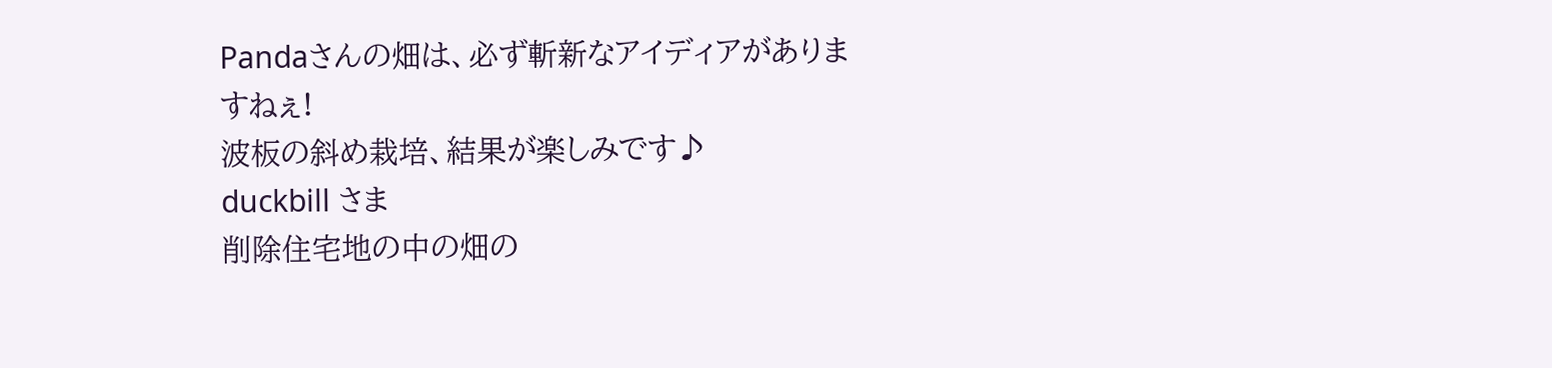Pandaさんの畑は、必ず斬新なアイディアがありますねぇ!
波板の斜め栽培、結果が楽しみです♪
duckbill さま
削除住宅地の中の畑の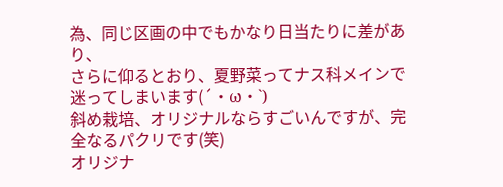為、同じ区画の中でもかなり日当たりに差があり、
さらに仰るとおり、夏野菜ってナス科メインで迷ってしまいます(´・ω・`)
斜め栽培、オリジナルならすごいんですが、完全なるパクリです(笑)
オリジナ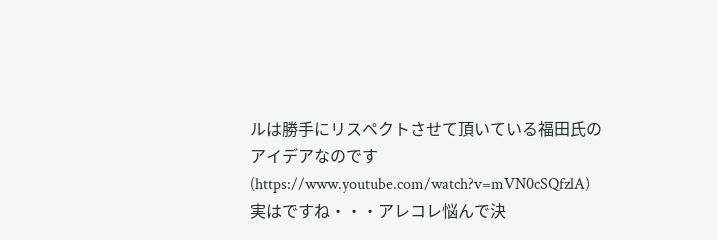ルは勝手にリスペクトさせて頂いている福田氏の
アイデアなのです(https://www.youtube.com/watch?v=mVN0cSQfzlA)
実はですね・・・アレコレ悩んで決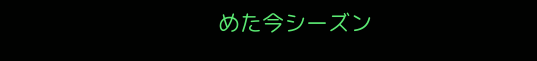めた今シーズン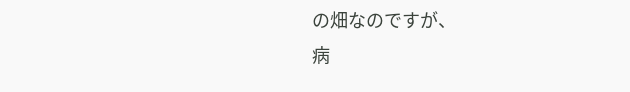の畑なのですが、
病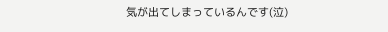気が出てしまっているんです(泣)